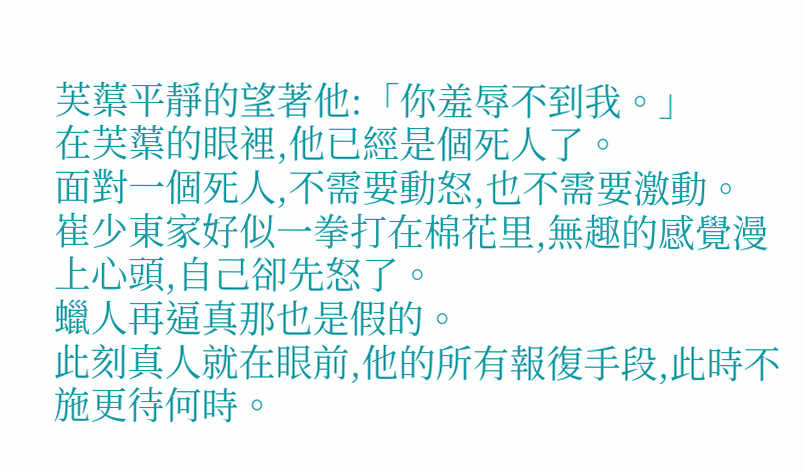芙蕖平靜的望著他:「你羞辱不到我。」
在芙蕖的眼裡,他已經是個死人了。
面對一個死人,不需要動怒,也不需要激動。
崔少東家好似一拳打在棉花里,無趣的感覺漫上心頭,自己卻先怒了。
蠟人再逼真那也是假的。
此刻真人就在眼前,他的所有報復手段,此時不施更待何時。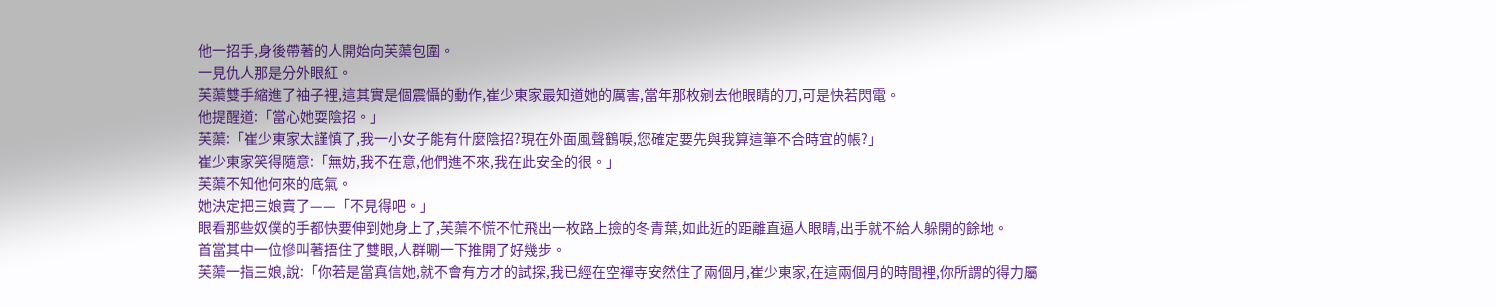他一招手,身後帶著的人開始向芙蕖包圍。
一見仇人那是分外眼紅。
芙蕖雙手縮進了袖子裡,這其實是個震懾的動作,崔少東家最知道她的厲害,當年那枚剜去他眼睛的刀,可是快若閃電。
他提醒道:「當心她耍陰招。」
芙蕖:「崔少東家太謹慎了,我一小女子能有什麼陰招?現在外面風聲鶴唳,您確定要先與我算這筆不合時宜的帳?」
崔少東家笑得隨意:「無妨,我不在意,他們進不來,我在此安全的很。」
芙蕖不知他何來的底氣。
她決定把三娘賣了——「不見得吧。」
眼看那些奴僕的手都快要伸到她身上了,芙蕖不慌不忙飛出一枚路上撿的冬青葉,如此近的距離直逼人眼睛,出手就不給人躲開的餘地。
首當其中一位慘叫著捂住了雙眼,人群唰一下推開了好幾步。
芙蕖一指三娘,說:「你若是當真信她,就不會有方才的試探,我已經在空禪寺安然住了兩個月,崔少東家,在這兩個月的時間裡,你所謂的得力屬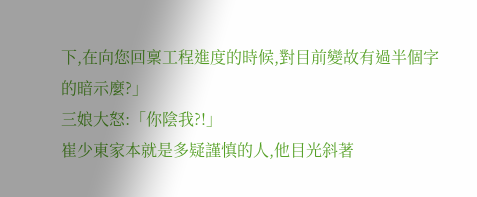下,在向您回稟工程進度的時候,對目前變故有過半個字的暗示麼?」
三娘大怒:「你陰我?!」
崔少東家本就是多疑謹慎的人,他目光斜著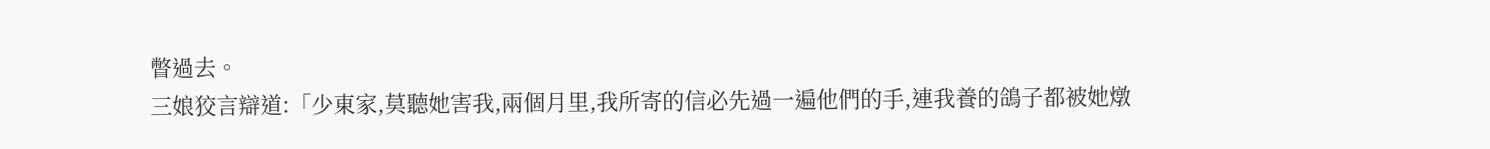瞥過去。
三娘狡言辯道:「少東家,莫聽她害我,兩個月里,我所寄的信必先過一遍他們的手,連我養的鴿子都被她燉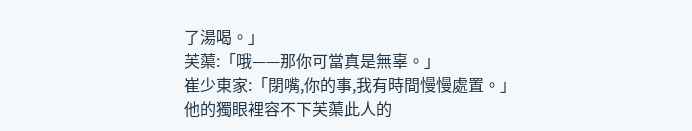了湯喝。」
芙蕖:「哦——那你可當真是無辜。」
崔少東家:「閉嘴,你的事,我有時間慢慢處置。」
他的獨眼裡容不下芙蕖此人的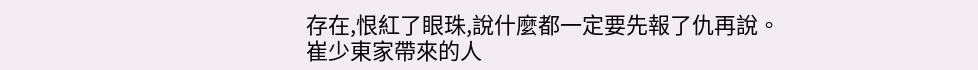存在,恨紅了眼珠,說什麼都一定要先報了仇再說。
崔少東家帶來的人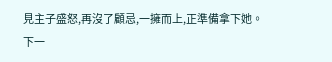見主子盛怒,再沒了顧忌,一擁而上,正準備拿下她。
下一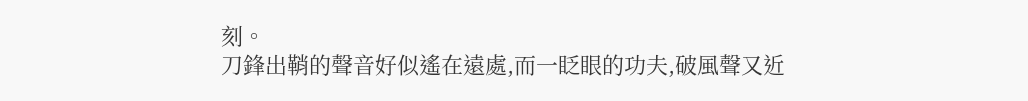刻。
刀鋒出鞘的聲音好似遙在遠處,而一眨眼的功夫,破風聲又近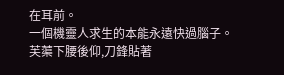在耳前。
一個機靈人求生的本能永遠快過腦子。
芙蕖下腰後仰,刀鋒貼著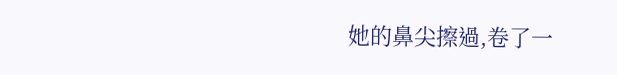她的鼻尖擦過,卷了一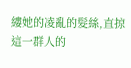縷她的凌亂的髮絲,直掠這一群人的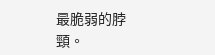最脆弱的脖頸。